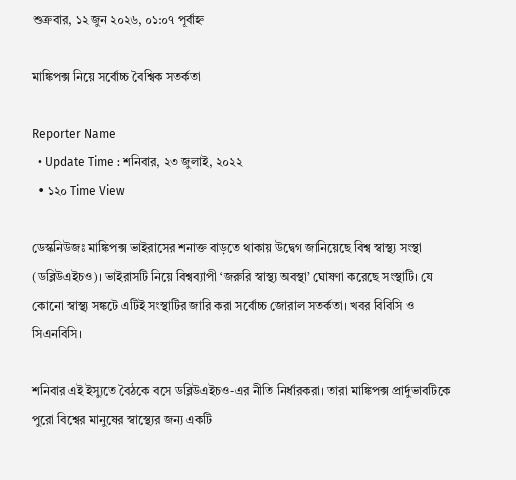শুক্রবার, ১২ জুন ২০২৬, ০১:০৭ পূর্বাহ্ন

মাঙ্কিপক্স নিয়ে সর্বোচ্চ বৈশ্বিক সতর্কতা

Reporter Name
  • Update Time : শনিবার, ২৩ জুলাই, ২০২২
  • ১২০ Time View

ডেস্কনিউজঃ মাঙ্কিপক্স ভাইরাসের শনাক্ত বাড়তে থাকায় উদ্বেগ জানিয়েছে বিশ্ব স্বাস্থ্য সংস্থা (ডব্লিউএইচও)। ভাইরাসটি নিয়ে বিশ্বব্যাপী ‘জরুরি স্বাস্থ্য অবস্থা’ ঘোষণা করেছে সংস্থাটি। যে কোনো স্বাস্থ্য সঙ্কটে এটিই সংস্থাটির জারি করা সর্বোচ্চ জোরাল সতর্কতা। খবর বিবিসি ও সিএনবিসি।

শনিবার এই ইস্যুতে বৈঠকে বসে ডব্লিউএইচও-এর নীতি নির্ধারকরা। তারা মাঙ্কিপক্স প্রার্দুভাবটিকে পুরো বিশ্বের মানুষের স্বাস্থ্যের জন্য একটি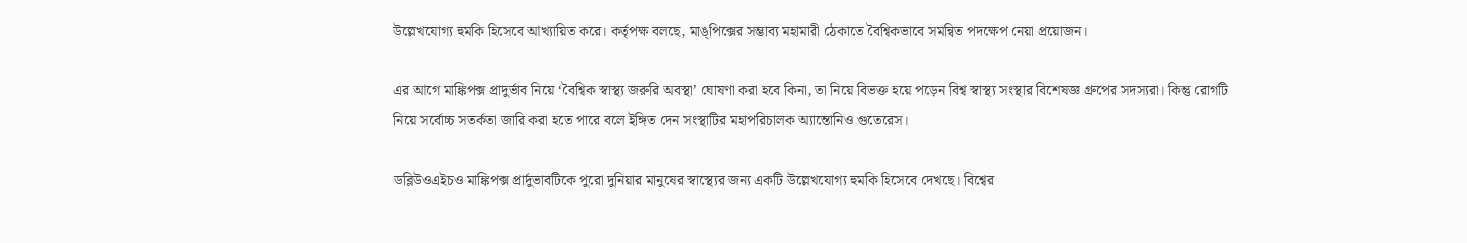উল্লেখযোগ্য হুমকি হিসেবে আখ্যায়িত করে। কর্তৃপক্ষ বলছে, মাঙ্পিক্সের সম্ভাব্য মহামারী ঠেকাতে বৈশ্বিকভাবে সমন্বিত পদক্ষেপ নেয়া প্রয়োজন।

এর আগে মাঙ্কিপক্স প্রাদুর্ভাব নিয়ে ‘বৈশ্বিক স্বাস্থ্য জরুরি অবস্থা’ ঘোষণা করা হবে কিনা, তা নিয়ে বিভক্ত হয়ে পড়েন বিশ্ব স্বাস্থ্য সংস্থার বিশেষজ্ঞ গ্রুপের সদস্যরা। কিন্তু রোগটি নিয়ে সর্বোচ্চ সতর্কতা জারি করা হতে পারে বলে ইঙ্গিত দেন সংস্থাটির মহাপরিচালক অ্যান্তোনিও গুতেরেস।

ডব্লিউওএইচও মাঙ্কিপক্স প্রার্দুভাবটিকে পুরো দুনিয়ার মানুষের স্বাস্থ্যের জন্য একটি উল্লেখযোগ্য হুমকি হিসেবে দেখছে। বিশ্বের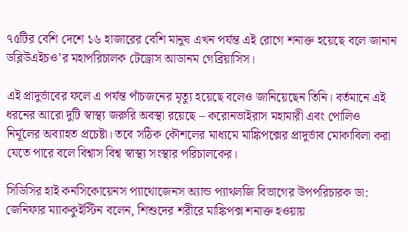৭৫টির বেশি দেশে ১৬ হাজারের বেশি মানুষ এখন পর্যন্ত এই রোগে শনাক্ত হয়েছে বলে জানান ডব্লিউএইচও’র মহাপরিচালক টেড্রোস আডানম গেব্রিয়াসিস।

এই প্রাদুর্ভাবের ফলে এ পর্যন্ত পাঁচজনের মৃত্যু হয়েছে বলেও জানিয়েছেন তিনি। বর্তমানে এই ধরনের আরো দুটি স্বাস্থ্য জরুরি অবস্থা রয়েছে – করোনভাইরাস মহামারী এবং পোলিও নির্মূলের অব্যাহত প্রচেষ্টা। তবে সঠিক কৌশলের মাধ্যমে মাঙ্কিপক্সের প্রাদুর্ভাব মোকাবিলা করা যেতে পারে বলে বিশ্বাস বিশ্ব স্বাস্থ্য সংস্থার পরিচালকের।

সিডিসির হাই কনসিকোয়েনস প্যাথোজেনস অ্যান্ড প্যাথলজি বিভাগের উপপরিচারক ডা: জেনিফার ম্যাককুইস্টিন বলেন, শিশুদের শরীরে মাঙ্কিপক্স শনাক্ত হওয়ায়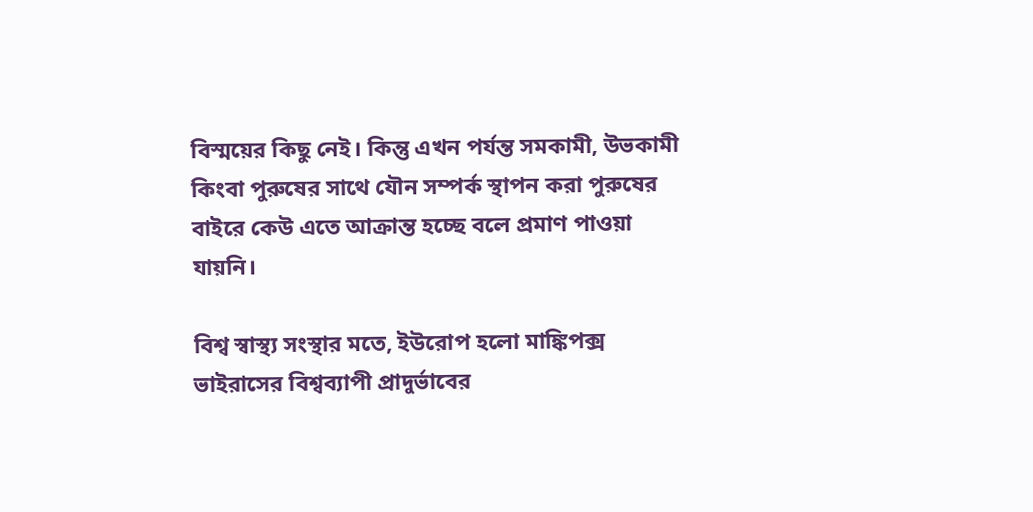বিস্ময়ের কিছু নেই। কিন্তু এখন পর্যন্ত সমকামী, উভকামী কিংবা পুরুষের সাথে যৌন সম্পর্ক স্থাপন করা পুরুষের বাইরে কেউ এতে আক্রান্ত হচ্ছে বলে প্রমাণ পাওয়া যায়নি।

বিশ্ব স্বাস্থ্য সংস্থার মতে, ইউরোপ হলো মাঙ্কিপক্স ভাইরাসের বিশ্বব্যাপী প্রাদুর্ভাবের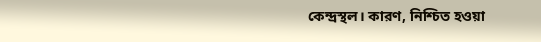কেন্দ্রস্থল। কারণ, নিশ্চিত হওয়া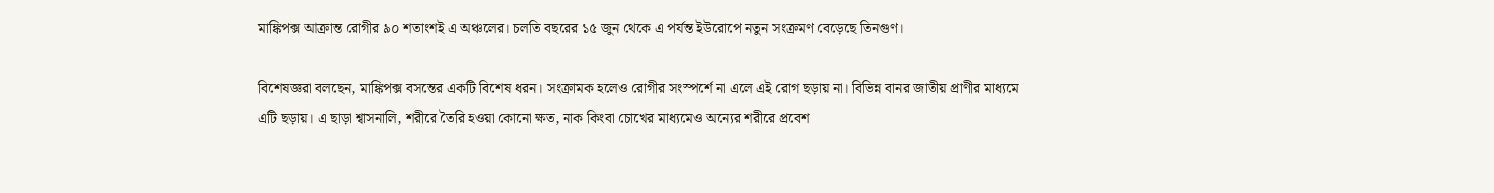মাঙ্কিপক্স আক্রান্ত রোগীর ৯০ শতাংশই এ অঞ্চলের। চলতি বছরের ১৫ জুন থেকে এ পর্যন্ত ইউরোপে নতুন সংক্রমণ বেড়েছে তিনগুণ।

বিশেষজ্ঞরা বলছেন, মাঙ্কিপক্স বসন্তের একটি বিশেষ ধরন। সংক্রামক হলেও রোগীর সংস্পর্শে না এলে এই রোগ ছড়ায় না। বিভিন্ন বানর জাতীয় প্রাণীর মাধ্যমে এটি ছড়ায়। এ ছাড়া শ্বাসনালি, শরীরে তৈরি হওয়া কোনো ক্ষত, নাক কিংবা চোখের মাধ্যমেও অন্যের শরীরে প্রবেশ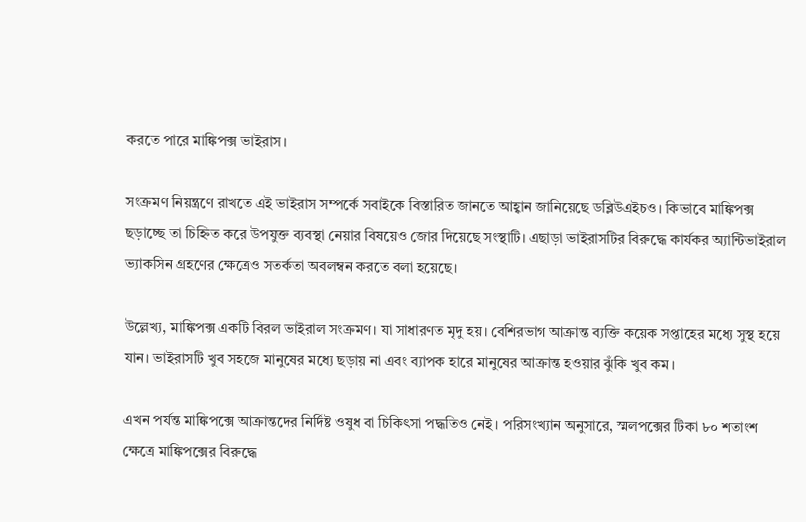করতে পারে মাঙ্কিপক্স ভাইরাস।

সংক্রমণ নিয়ন্ত্রণে রাখতে এই ভাইরাস সম্পর্কে সবাইকে বিস্তারিত জানতে আহ্বান জানিয়েছে ডব্লিউএইচও। কিভাবে মাঙ্কিপক্স ছড়াচ্ছে তা চিহ্নিত করে উপযুক্ত ব্যবস্থা নেয়ার বিষয়েও জোর দিয়েছে সংস্থাটি। এছাড়া ভাইরাসটির বিরুদ্ধে কার্যকর অ্যান্টিভাইরাল ভ্যাকসিন গ্রহণের ক্ষেত্রেও সতর্কতা অবলম্বন করতে বলা হয়েছে।

উল্লেখ্য, মাঙ্কিপক্স একটি বিরল ভাইরাল সংক্রমণ। যা সাধারণত মৃদু হয়। বেশিরভাগ আক্রান্ত ব্যক্তি কয়েক সপ্তাহের মধ্যে সুস্থ হয়ে যান। ভাইরাসটি খুব সহজে মানুষের মধ্যে ছড়ায় না এবং ব্যাপক হারে মানুষের আক্রান্ত হওয়ার ঝুঁকি খুব কম।

এখন পর্যন্ত মাঙ্কিপক্সে আক্রান্তদের নির্দিষ্ট ওষুধ বা চিকিৎসা পদ্ধতিও নেই। পরিসংখ্যান অনুসারে, স্মলপক্সের টিকা ৮০ শতাংশ ক্ষেত্রে মাঙ্কিপক্সের বিরুদ্ধে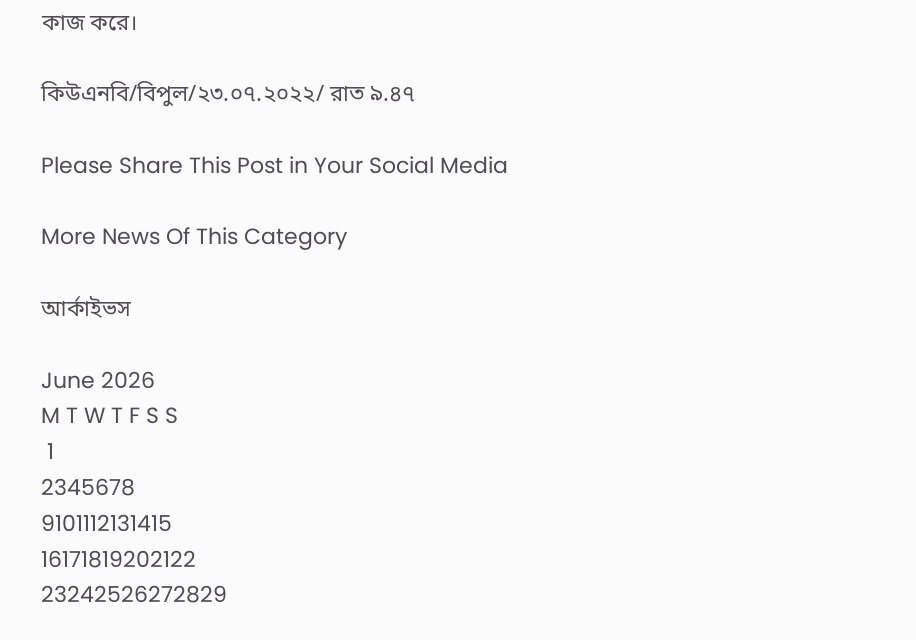কাজ করে।

কিউএনবি/বিপুল/২৩.০৭.২০২২/ রাত ৯.৪৭

Please Share This Post in Your Social Media

More News Of This Category

আর্কাইভস

June 2026
M T W T F S S
 1
2345678
9101112131415
16171819202122
23242526272829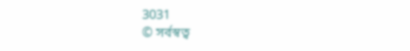3031
© সর্বস্বত্ব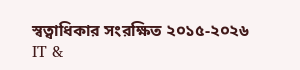স্বত্বাধিকার সংরক্ষিত ২০১৫-২০২৬
IT &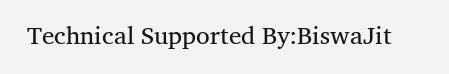Technical Supported By:BiswaJit